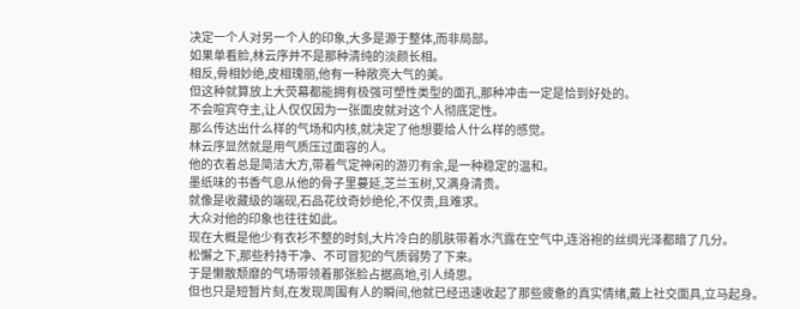决定一个人对另一个人的印象,大多是源于整体,而非局部。
如果单看脸,林云序并不是那种清纯的淡颜长相。
相反,骨相妙绝,皮相瑰丽,他有一种敞亮大气的美。
但这种就算放上大荧幕都能拥有极强可塑性类型的面孔,那种冲击一定是恰到好处的。
不会喧宾夺主,让人仅仅因为一张面皮就对这个人彻底定性。
那么传达出什么样的气场和内核,就决定了他想要给人什么样的感觉。
林云序显然就是用气质压过面容的人。
他的衣着总是简洁大方,带着气定神闲的游刃有余,是一种稳定的温和。
墨纸味的书香气息从他的骨子里蔓延,芝兰玉树,又满身清贵。
就像是收藏级的端砚,石品花纹奇妙绝伦,不仅贵,且难求。
大众对他的印象也往往如此。
现在大概是他少有衣衫不整的时刻,大片冷白的肌肤带着水汽露在空气中,连浴袍的丝绸光泽都暗了几分。
松懈之下,那些矜持干净、不可冒犯的气质弱势了下来。
于是懒散颓靡的气场带领着那张脸占据高地,引人绮思。
但也只是短暂片刻,在发现周围有人的瞬间,他就已经迅速收起了那些疲惫的真实情绪,戴上社交面具,立马起身。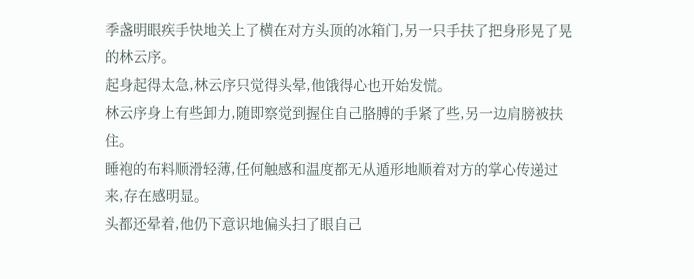季盏明眼疾手快地关上了横在对方头顶的冰箱门,另一只手扶了把身形晃了晃的林云序。
起身起得太急,林云序只觉得头晕,他饿得心也开始发慌。
林云序身上有些卸力,随即察觉到握住自己胳膊的手紧了些,另一边肩膀被扶住。
睡袍的布料顺滑轻薄,任何触感和温度都无从遁形地顺着对方的掌心传递过来,存在感明显。
头都还晕着,他仍下意识地偏头扫了眼自己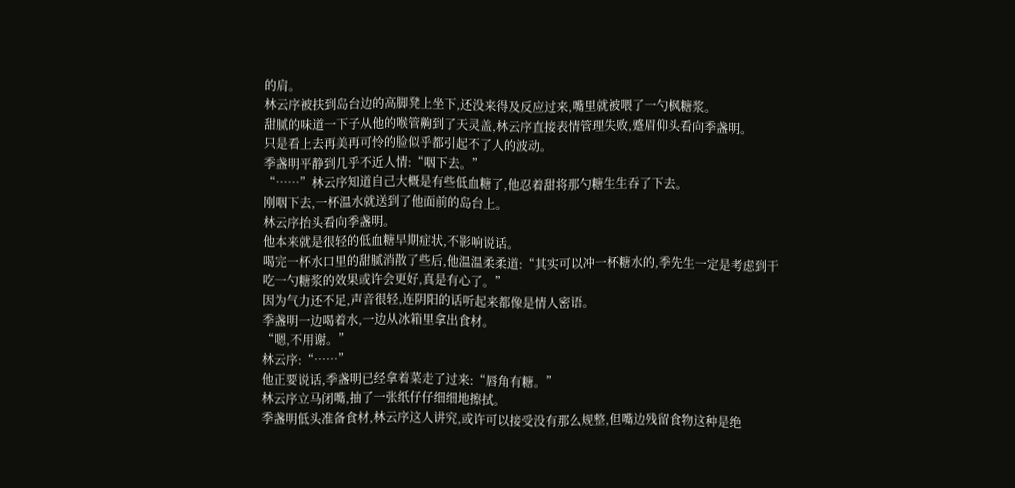的肩。
林云序被扶到岛台边的高脚凳上坐下,还没来得及反应过来,嘴里就被喂了一勺枫糖浆。
甜腻的味道一下子从他的喉管齁到了天灵盖,林云序直接表情管理失败,蹙眉仰头看向季盏明。
只是看上去再美再可怜的脸似乎都引起不了人的波动。
季盏明平静到几乎不近人情:“咽下去。”
“……”林云序知道自己大概是有些低血糖了,他忍着甜将那勺糖生生吞了下去。
刚咽下去,一杯温水就送到了他面前的岛台上。
林云序抬头看向季盏明。
他本来就是很轻的低血糖早期症状,不影响说话。
喝完一杯水口里的甜腻消散了些后,他温温柔柔道:“其实可以冲一杯糖水的,季先生一定是考虑到干吃一勺糖浆的效果或许会更好,真是有心了。”
因为气力还不足,声音很轻,连阴阳的话听起来都像是情人密语。
季盏明一边喝着水,一边从冰箱里拿出食材。
“嗯,不用谢。”
林云序:“……”
他正要说话,季盏明已经拿着菜走了过来:“唇角有糖。”
林云序立马闭嘴,抽了一张纸仔仔细细地擦拭。
季盏明低头准备食材,林云序这人讲究,或许可以接受没有那么规整,但嘴边残留食物这种是绝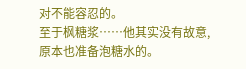对不能容忍的。
至于枫糖浆……他其实没有故意,原本也准备泡糖水的。